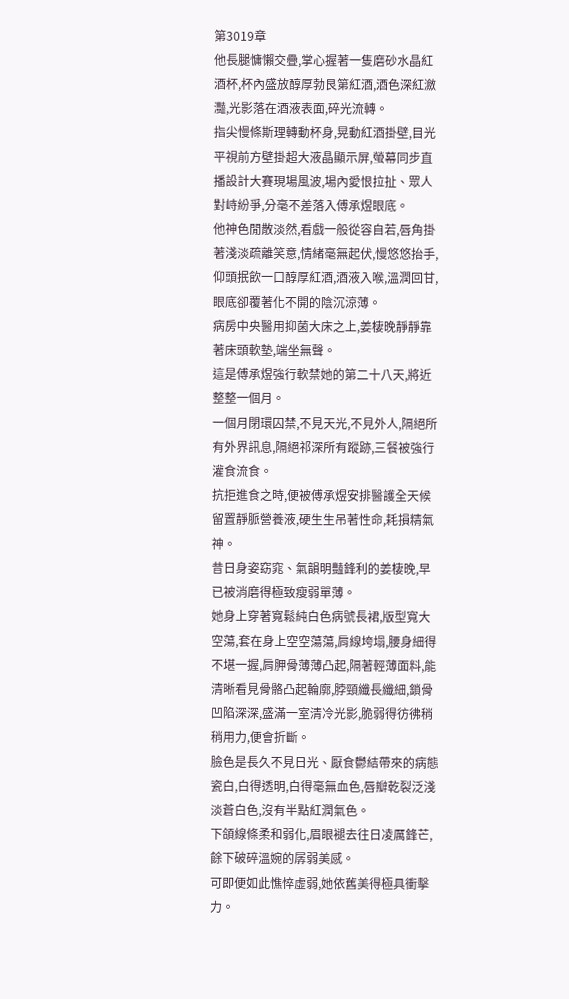第3019章
他長腿慵懶交疊,掌心握著一隻磨砂水晶紅酒杯,杯內盛放醇厚勃艮第紅酒,酒色深紅瀲灩,光影落在酒液表面,碎光流轉。
指尖慢條斯理轉動杯身,晃動紅酒掛壁,目光平視前方壁掛超大液晶顯示屏,螢幕同步直播設計大賽現場風波,場內愛恨拉扯、眾人對峙紛爭,分毫不差落入傅承煜眼底。
他神色閒散淡然,看戲一般從容自若,唇角掛著淺淡疏離笑意,情緒毫無起伏,慢悠悠抬手,仰頭抿飲一口醇厚紅酒,酒液入喉,溫潤回甘,眼底卻覆著化不開的陰沉涼薄。
病房中央醫用抑菌大床之上,姜棲晚靜靜靠著床頭軟墊,端坐無聲。
這是傅承煜強行軟禁她的第二十八天,將近整整一個月。
一個月閉環囚禁,不見天光,不見外人,隔絕所有外界訊息,隔絕祁深所有蹤跡,三餐被強行灌食流食。
抗拒進食之時,便被傅承煜安排醫護全天候留置靜脈營養液,硬生生吊著性命,耗損精氣神。
昔日身姿窈窕、氣韻明豔鋒利的姜棲晚,早已被消磨得極致瘦弱單薄。
她身上穿著寬鬆純白色病號長裙,版型寬大空蕩,套在身上空空蕩蕩,肩線垮塌,腰身細得不堪一握,肩胛骨薄薄凸起,隔著輕薄面料,能清晰看見骨骼凸起輪廓,脖頸纖長纖細,鎖骨凹陷深深,盛滿一室清冷光影,脆弱得彷彿稍稍用力,便會折斷。
臉色是長久不見日光、厭食鬱結帶來的病態瓷白,白得透明,白得毫無血色,唇瓣乾裂泛淺淡蒼白色,沒有半點紅潤氣色。
下頜線條柔和弱化,眉眼褪去往日凌厲鋒芒,餘下破碎溫婉的孱弱美感。
可即便如此憔悴虛弱,她依舊美得極具衝擊力。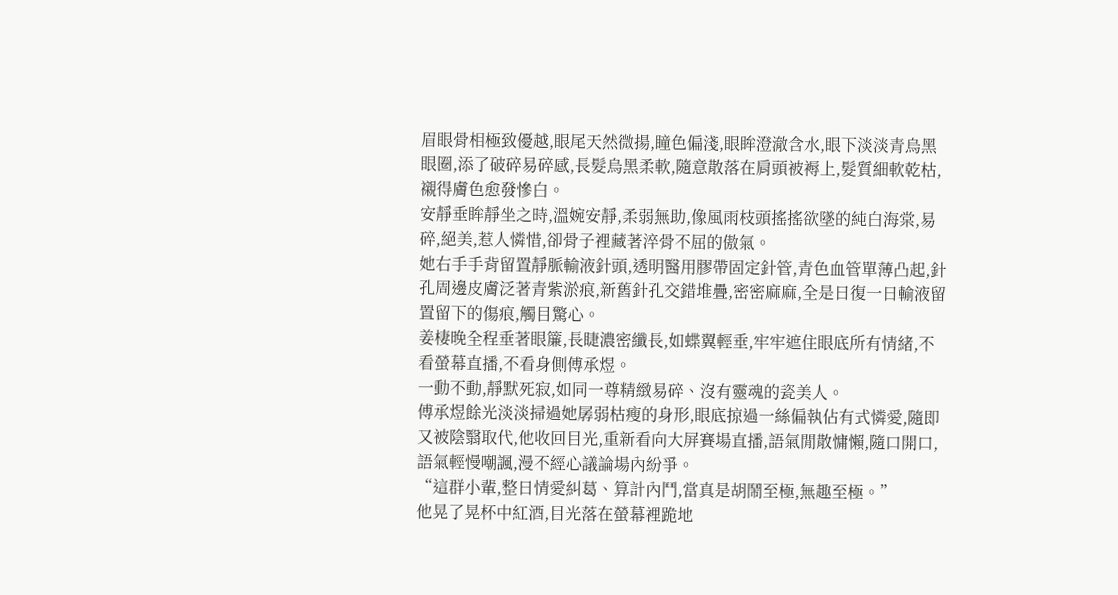眉眼骨相極致優越,眼尾天然微揚,瞳色偏淺,眼眸澄澈含水,眼下淡淡青烏黑眼圈,添了破碎易碎感,長髮烏黑柔軟,隨意散落在肩頭被褥上,髮質細軟乾枯,襯得膚色愈發慘白。
安靜垂眸靜坐之時,溫婉安靜,柔弱無助,像風雨枝頭搖搖欲墜的純白海棠,易碎,絕美,惹人憐惜,卻骨子裡藏著淬骨不屈的傲氣。
她右手手背留置靜脈輸液針頭,透明醫用膠帶固定針管,青色血管單薄凸起,針孔周邊皮膚泛著青紫淤痕,新舊針孔交錯堆疊,密密麻麻,全是日復一日輸液留置留下的傷痕,觸目驚心。
姜棲晚全程垂著眼簾,長睫濃密纖長,如蝶翼輕垂,牢牢遮住眼底所有情緒,不看螢幕直播,不看身側傅承煜。
一動不動,靜默死寂,如同一尊精緻易碎、沒有靈魂的瓷美人。
傅承煜餘光淡淡掃過她孱弱枯瘦的身形,眼底掠過一絲偏執佔有式憐愛,隨即又被陰翳取代,他收回目光,重新看向大屏賽場直播,語氣閒散慵懶,隨口開口,語氣輕慢嘲諷,漫不經心議論場內紛爭。
“這群小輩,整日情愛糾葛、算計內鬥,當真是胡鬧至極,無趣至極。”
他晃了晃杯中紅酒,目光落在螢幕裡跪地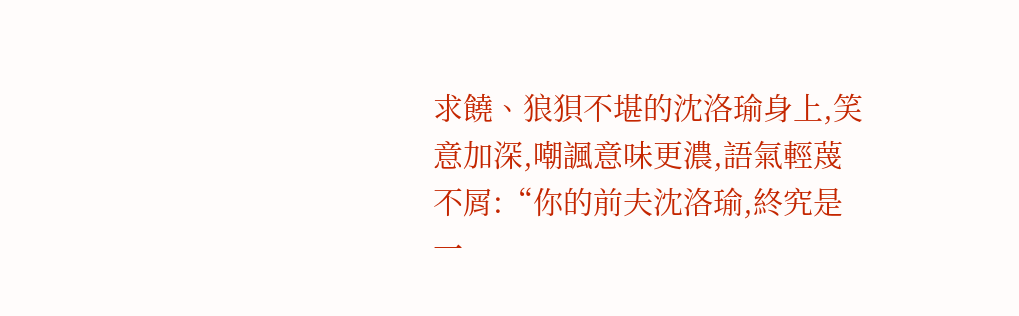求饒、狼狽不堪的沈洛瑜身上,笑意加深,嘲諷意味更濃,語氣輕蔑不屑:“你的前夫沈洛瑜,終究是一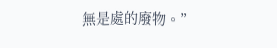無是處的廢物。”